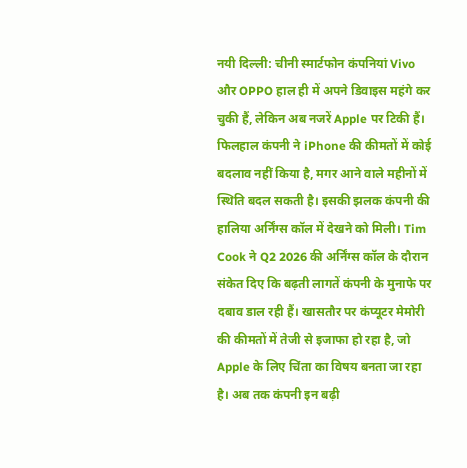नयी दिल्ली: चीनी स्मार्टफोन कंपनियां Vivo और OPPO हाल ही में अपने डिवाइस महंगे कर चुकी हैं, लेकिन अब नजरें Apple पर टिकी हैं। फिलहाल कंपनी ने iPhone की कीमतों में कोई बदलाव नहीं किया है, मगर आने वाले महीनों में स्थिति बदल सकती है। इसकी झलक कंपनी की हालिया अर्निंग्स कॉल में देखने को मिली। Tim Cook ने Q2 2026 की अर्निंग्स कॉल के दौरान संकेत दिए कि बढ़ती लागतें कंपनी के मुनाफे पर दबाव डाल रही हैं। खासतौर पर कंप्यूटर मेमोरी की कीमतों में तेजी से इजाफा हो रहा है, जो Apple के लिए चिंता का विषय बनता जा रहा है। अब तक कंपनी इन बढ़ी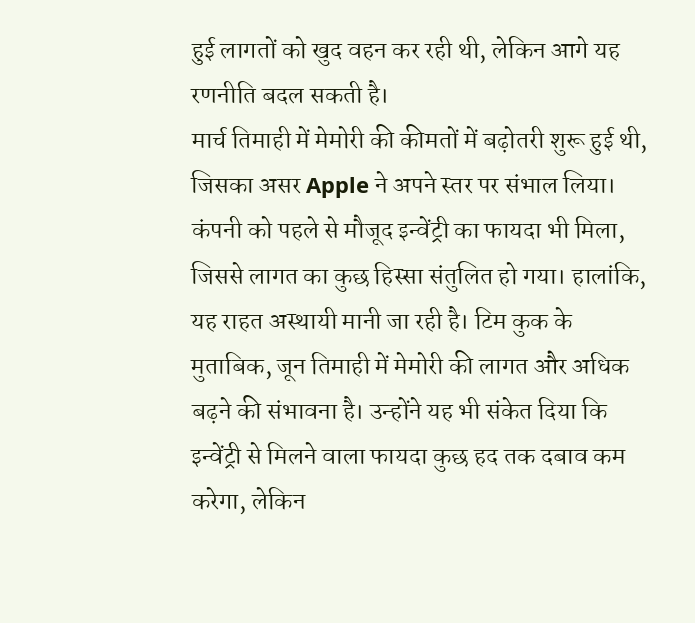हुई लागतों को खुद वहन कर रही थी, लेकिन आगे यह रणनीति बदल सकती है।
मार्च तिमाही में मेमोरी की कीमतों में बढ़ोतरी शुरू हुई थी, जिसका असर Apple ने अपने स्तर पर संभाल लिया। कंपनी को पहले से मौजूद इन्वेंट्री का फायदा भी मिला, जिससे लागत का कुछ हिस्सा संतुलित हो गया। हालांकि, यह राहत अस्थायी मानी जा रही है। टिम कुक के मुताबिक, जून तिमाही में मेमोरी की लागत और अधिक बढ़ने की संभावना है। उन्होंने यह भी संकेत दिया कि इन्वेंट्री से मिलने वाला फायदा कुछ हद तक दबाव कम करेगा, लेकिन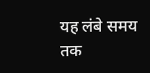यह लंबे समय तक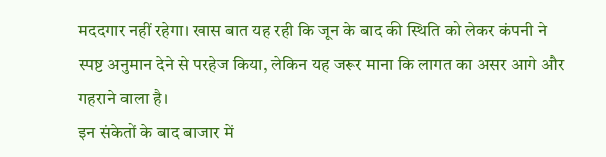मददगार नहीं रहेगा। खास बात यह रही कि जून के बाद की स्थिति को लेकर कंपनी ने स्पष्ट अनुमान देने से परहेज किया, लेकिन यह जरूर माना कि लागत का असर आगे और गहराने वाला है।
इन संकेतों के बाद बाजार में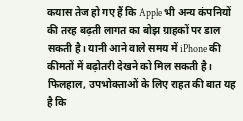कयास तेज हो गए हैं कि Apple भी अन्य कंपनियों की तरह बढ़ती लागत का बोझ ग्राहकों पर डाल सकती है। यानी आने वाले समय में iPhone की कीमतों में बढ़ोतरी देखने को मिल सकती है। फिलहाल, उपभोक्ताओं के लिए राहत की बात यह है कि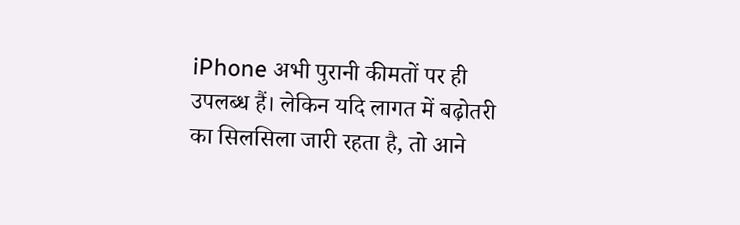iPhone अभी पुरानी कीमतों पर ही उपलब्ध हैं। लेकिन यदि लागत में बढ़ोतरी का सिलसिला जारी रहता है, तो आने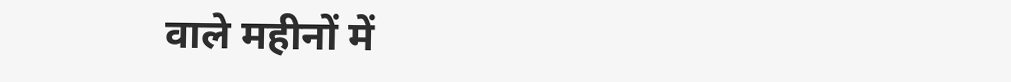वाले महीनों में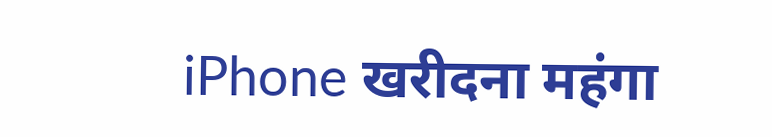iPhone खरीदना महंगा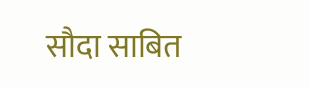सौदा साबित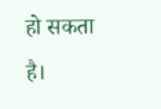हो सकता है।